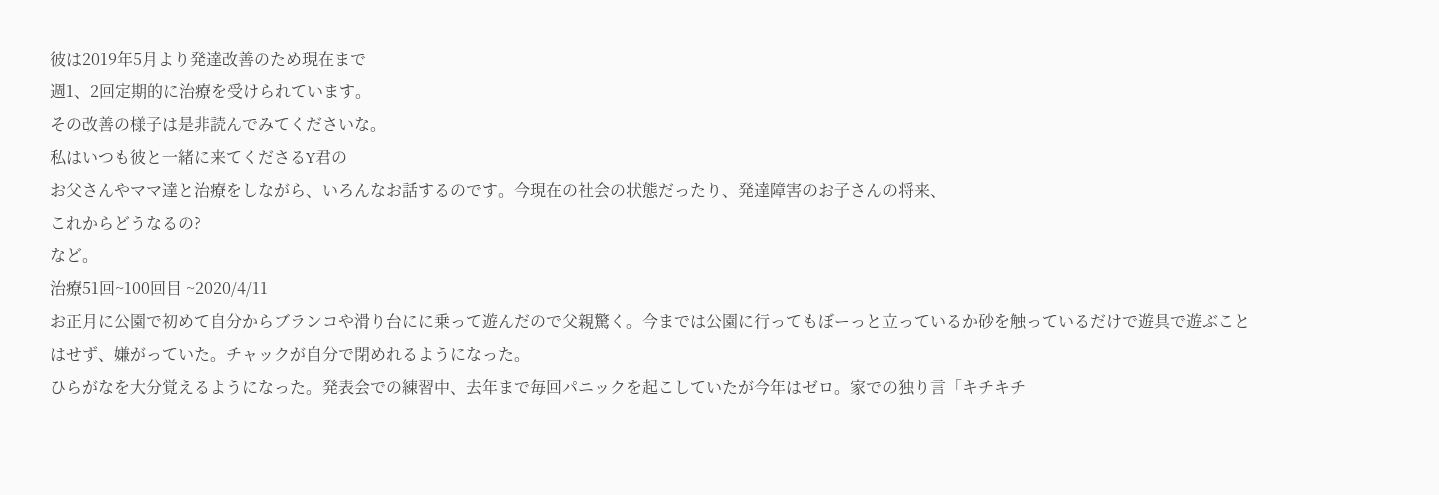彼は2019年5月より発達改善のため現在まで
週1、2回定期的に治療を受けられています。
その改善の様子は是非読んでみてくださいな。
私はいつも彼と一緒に来てくださるY君の
お父さんやママ達と治療をしながら、いろんなお話するのです。今現在の社会の状態だったり、発達障害のお子さんの将来、
これからどうなるの?
など。
治療51回~100回目 ~2020/4/11
お正月に公園で初めて自分からブランコや滑り台にに乗って遊んだので父親驚く。今までは公園に行ってもぼーっと立っているか砂を触っているだけで遊具で遊ぶことはせず、嫌がっていた。チャックが自分で閉めれるようになった。
ひらがなを大分覚えるようになった。発表会での練習中、去年まで毎回パニックを起こしていたが今年はゼロ。家での独り言「キチキチ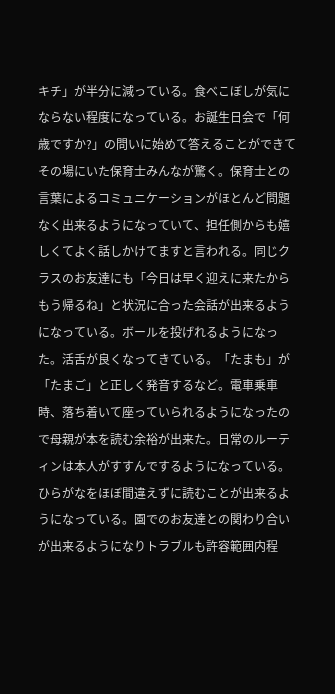キチ」が半分に減っている。食べこぼしが気にならない程度になっている。お誕生日会で「何歳ですか?」の問いに始めて答えることができてその場にいた保育士みんなが驚く。保育士との言葉によるコミュニケーションがほとんど問題なく出来るようになっていて、担任側からも嬉しくてよく話しかけてますと言われる。同じクラスのお友達にも「今日は早く迎えに来たからもう帰るね」と状況に合った会話が出来るようになっている。ボールを投げれるようになった。活舌が良くなってきている。「たまも」が「たまご」と正しく発音するなど。電車乗車時、落ち着いて座っていられるようになったので母親が本を読む余裕が出来た。日常のルーティンは本人がすすんでするようになっている。ひらがなをほぼ間違えずに読むことが出来るようになっている。園でのお友達との関わり合いが出来るようになりトラブルも許容範囲内程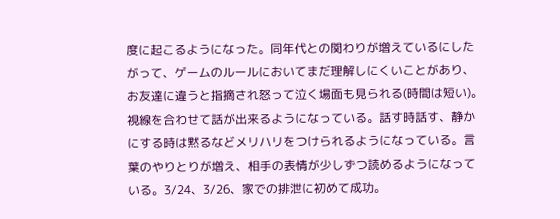度に起こるようになった。同年代との関わりが増えているにしたがって、ゲームのルールにおいてまだ理解しにくいことがあり、お友達に違うと指摘され怒って泣く場面も見られる(時間は短い)。視線を合わせて話が出来るようになっている。話す時話す、静かにする時は黙るなどメリハリをつけられるようになっている。言葉のやりとりが増え、相手の表情が少しずつ読めるようになっている。3/24、3/26、家での排泄に初めて成功。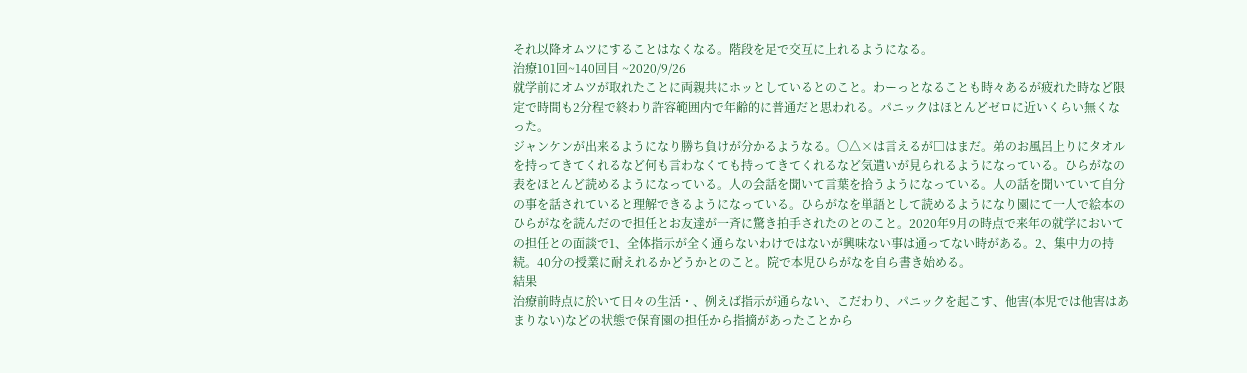それ以降オムツにすることはなくなる。階段を足で交互に上れるようになる。
治療101回~140回目 ~2020/9/26
就学前にオムツが取れたことに両親共にホッとしているとのこと。わーっとなることも時々あるが疲れた時など限定で時間も2分程で終わり許容範囲内で年齢的に普通だと思われる。パニックはほとんどゼロに近いくらい無くなった。
ジャンケンが出来るようになり勝ち負けが分かるようなる。〇△×は言えるが□はまだ。弟のお風呂上りにタオルを持ってきてくれるなど何も言わなくても持ってきてくれるなど気遣いが見られるようになっている。ひらがなの表をほとんど読めるようになっている。人の会話を聞いて言葉を拾うようになっている。人の話を聞いていて自分の事を話されていると理解できるようになっている。ひらがなを単語として読めるようになり園にて一人で絵本のひらがなを読んだので担任とお友達が一斉に驚き拍手されたのとのこと。2020年9月の時点で来年の就学においての担任との面談で1、全体指示が全く通らないわけではないが興味ない事は通ってない時がある。2、集中力の持続。40分の授業に耐えれるかどうかとのこと。院で本児ひらがなを自ら書き始める。
結果
治療前時点に於いて日々の生活・、例えば指示が通らない、こだわり、パニックを起こす、他害(本児では他害はあまりない)などの状態で保育園の担任から指摘があったことから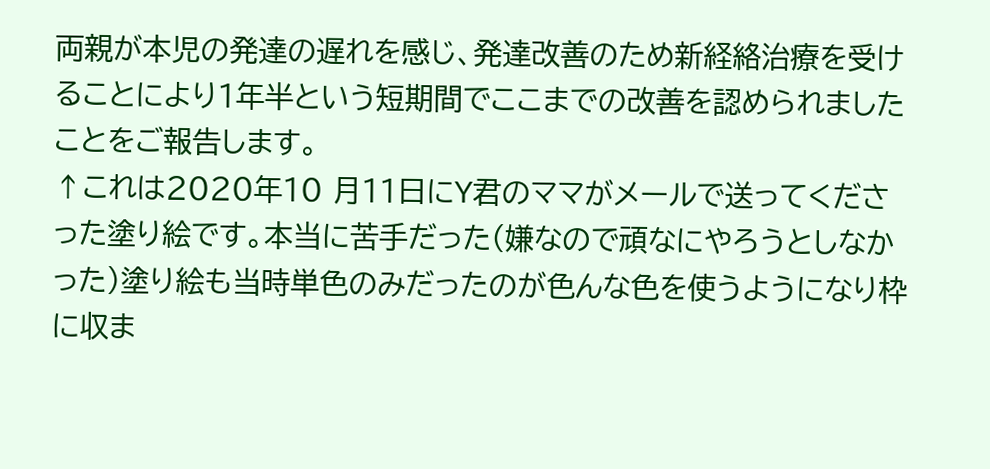両親が本児の発達の遅れを感じ、発達改善のため新経絡治療を受けることにより1年半という短期間でここまでの改善を認められましたことをご報告します。
↑これは2020年10 月11日にY君のママがメールで送ってくださった塗り絵です。本当に苦手だった(嫌なので頑なにやろうとしなかった)塗り絵も当時単色のみだったのが色んな色を使うようになり枠に収ま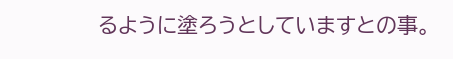るように塗ろうとしていますとの事。